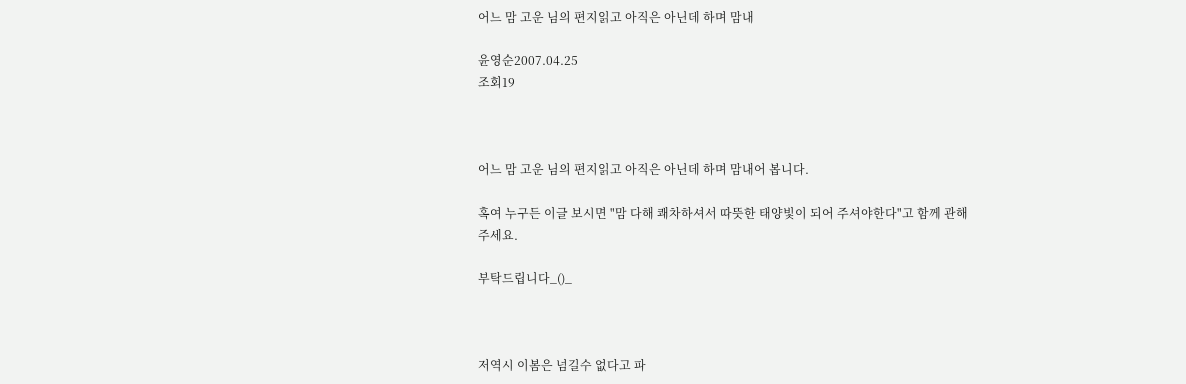어느 맘 고운 님의 편지읽고 아직은 아닌데 하며 맘내

윤영순2007.04.25
조회19



어느 맘 고운 님의 편지읽고 아직은 아닌데 하며 맘내어 봅니다.

혹여 누구든 이글 보시면 "맘 다해 쾌차하셔서 따뜻한 태양빛이 되어 주셔야한다"고 함께 관해 주세요.

부탁드립니다_()_



저역시 이봄은 넘길수 없다고 파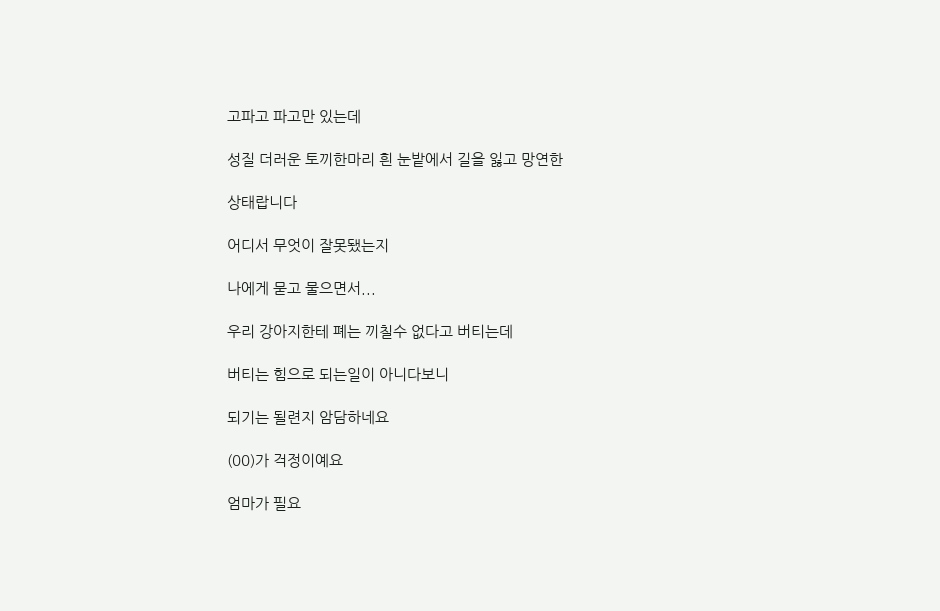고파고 파고만 있는데

성질 더러운 토끼한마리 흰 눈밭에서 길을 잃고 망연한

상태랍니다

어디서 무엇이 잘못됐는지

나에게 묻고 물으면서...

우리 강아지한테 폐는 끼칠수 없다고 버티는데

버티는 힘으로 되는일이 아니다보니

되기는 될련지 암담하네요

(00)가 걱정이예요

엄마가 필요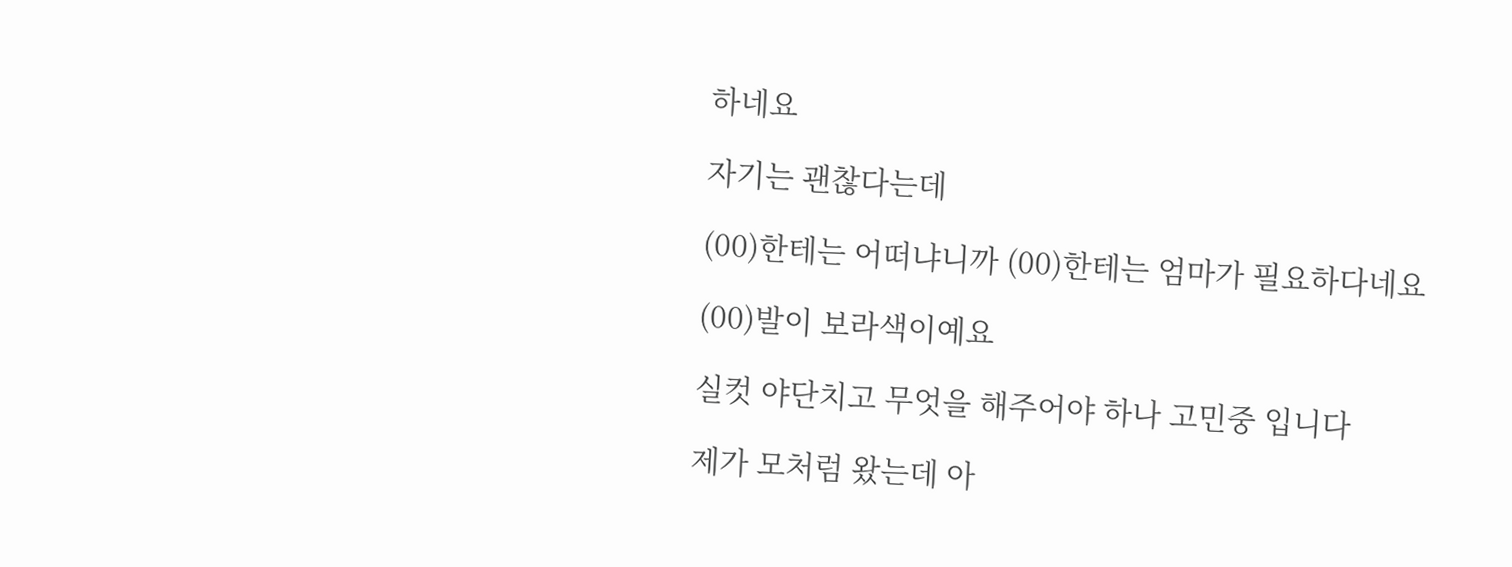하네요

자기는 괜찮다는데

(00)한테는 어떠냐니까 (00)한테는 엄마가 필요하다네요

(00)발이 보라색이예요

실컷 야단치고 무엇을 해주어야 하나 고민중 입니다

제가 모처럼 왔는데 아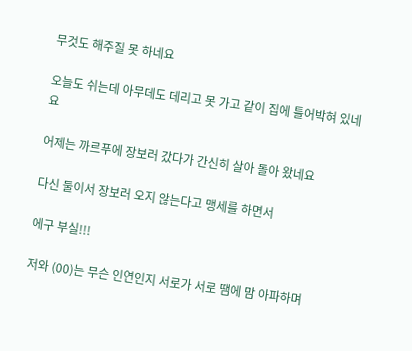무것도 해주질 못 하네요

오늘도 쉬는데 아무데도 데리고 못 가고 같이 집에 틀어박혀 있네요

어제는 까르푸에 장보러 갔다가 간신히 살아 돌아 왔네요

다신 둘이서 장보러 오지 않는다고 맹세를 하면서

에구 부실!!!

저와 (00)는 무슨 인연인지 서로가 서로 땜에 맘 아파하며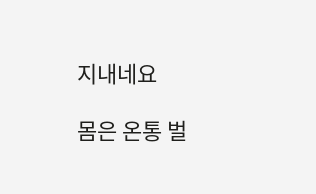지내네요

몸은 온통 벌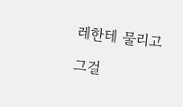레한테 물리고

그걸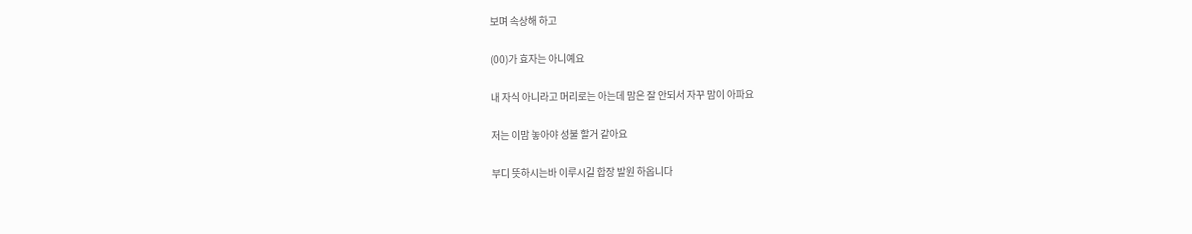보며 속상해 하고

(00)가 효자는 아니예요

내 자식 아니라고 머리로는 아는데 맘은 잘 안되서 자꾸 맘이 아파요

저는 이맘 놓아야 성불 할거 같아요

부디 뜻하시는바 이루시길 합장 발원 하옵니다